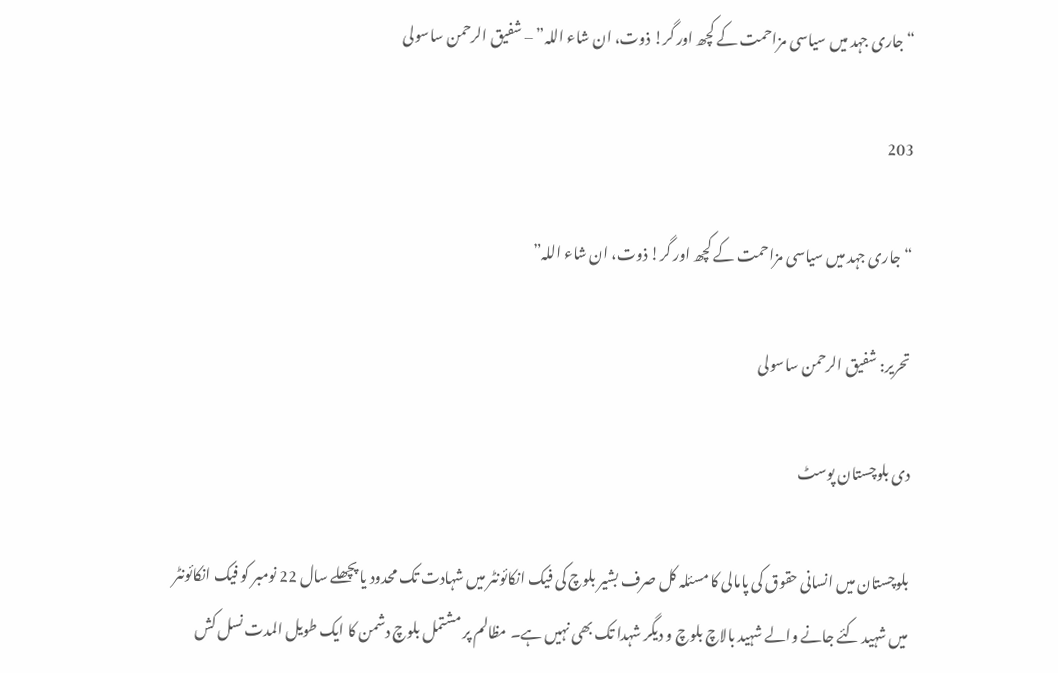“جاری جہد میں سیاسی مزاحمت کے کچھ اور گر! ذوت، ان شاء اللہ” – شفیق الرحمن ساسولی

203

“جاری جہد میں سیاسی مزاحمت کے کچھ اور گر! ذوت، ان شاء اللہ”

تحریر: شفیق الرحمن ساسولی

دی بلوچستان پوسٹ

بلوچستان میں انسانی حقوق کی پامالی کا مسئلہ کل صرف بشیر بلوچ کی فیک انکائونٹر میں شہادت تک محدود یا پچھلے سال 22 نومبر کو فیک انکائونٹر میں شہید کئے جانے والے شہید بالاچ بلوچ و دیگر شہدا تک بھی نہیں ہے۔ مظالم پر مشتمل بلوچ دشمن کا ایک طویل المدت نسل کش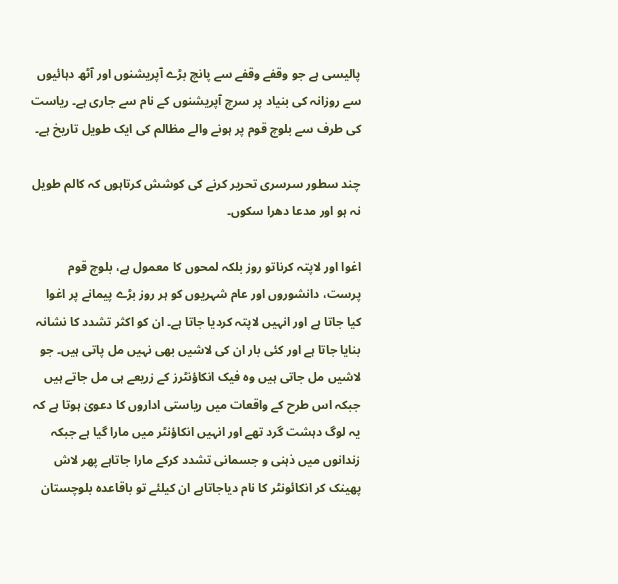پالیسی ہے جو وقفے وقفے سے پانچ بڑے آپریشنوں اور آٹھ دہائیوں سے روزانہ کی بنیاد پر سرچ آپریشنوں کے نام سے جاری ہے۔ ریاست کی طرف سے بلوچ قوم پر ہونے والے مظالم کی ایک طویل تاریخ ہے۔

چند سطور سرسری تحریر کرنے کی کوشش کرتاہوں کہ کالم طویل نہ ہو اور مدعا دھرا سکوں۔

اغوا اور لاپتہ کرناتو روز بلکہ لمحوں کا معمول ہے، بلوچ قوم پرست، دانشوروں اور عام شہریوں کو ہر روز بڑے پیمانے پر اغوا کیا جاتا ہے اور انہیں لاپتہ کردیا جاتا ہے۔ ان کو اکثر تشدد کا نشانہ بنایا جاتا ہے اور کئی بار ان کی لاشیں بھی نہیں مل پاتی ہیں۔ جو لاشیں مل جاتی ہیں وہ فیک انکاؤنٹرز کے زریعے ہی مل جاتے ہیں جبکہ اس طرح کے واقعات میں ریاستی اداروں کا دعویٰ ہوتا ہے کہ یہ لوگ دہشت گرد تھے اور انہیں انکاؤنٹر میں مارا گیا ہے جبکہ زندانوں میں ذہنی و جسمانی تشدد کرکے مارا جاتاہے پھر لاش پھینک کر انکائونٹر کا نام دیاجاتاہے ان کیلئے تو باقاعدہ بلوچستان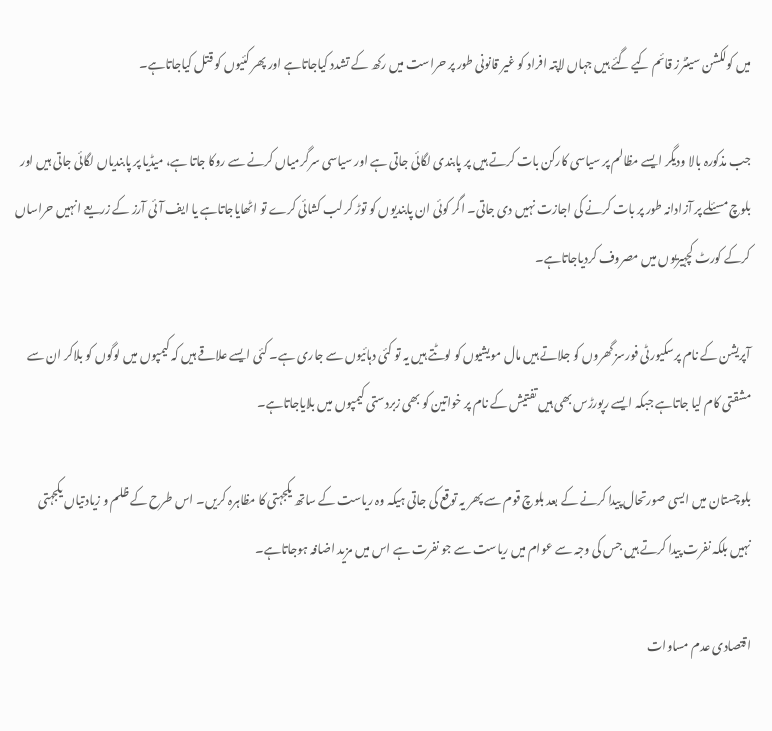میں کولکشن سینٹرز قائم کیے گئے ہیں جہاں لاپتہ افراد کو غیر قانونی طور پر حراست میں رکھ کے تشدد کیاجاتاہے اور پھر کئیوں کو قتل کیاجاتاہے۔

جب مذکورہ بالا ودیگر ایسے مظالم پر سیاسی کارکن بات کرتے ہیں پر پابندی لگائی جاتی ہے اور سیاسی سرگرمیاں کرنے سے روکا جاتا ہے، میڈیا پر پابندیاں لگائی جاتی ہیں اور بلوچ مسئلے پر آزادانہ طور پر بات کرنے کی اجازت نہیں دی جاتی۔ اگر کوئی ان پابندیوں کو توڑ کر لب کشائی کرے تو اٹھایاجاتاہے یا ایف آئی آرز کے زریعے انہیں حراساں کرکے کورٹ کچہیریوں میں مصروف کردیاجاتاہے۔

آپریشن کے نام پرسکیورٹی فورسز گھروں کو جلاتے ہیں مال مویشیوں کو لوٹتے ہیں یہ تو کئی دہائیوں سے جاری ہے۔ کئی ایسے علاقے ہیں کہ کیمپوں میں لوگوں کو بلاکر ان سے مشقتی کام لیا جاتاہے جبکہ ایسے رپورڑس بھی ہیں تفتیش کے نام پر خواتین کو بھی زبردستی کیمپوں میں بلایاجاتاہے۔

بلوچستان میں ایسی صورتحال پیدا کرنے کے بعد بلوچ قوم سے پھر یہ توقع کی جاتی ہیکہ وہ ریاست کے ساتھ یکجہتی کا مظاہرہ کریں۔ اس طرح کے ظلم و زیادتیاں یکجہتی نہیں بلکہ نفرت پیدا کرتے ہیں جس کی وجہ سے عوام میں ریاست سے جو نفرت ہے اس میں مزید اضافہ ہوجاتاہے۔

اقتصادی عدم مساوات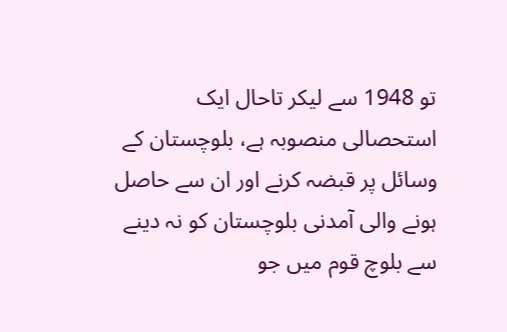تو 1948 سے لیکر تاحال ایک استحصالی منصوبہ ہے، بلوچستان کے وسائل پر قبضہ کرنے اور ان سے حاصل ہونے والی آمدنی بلوچستان کو نہ دینے سے بلوچ قوم میں جو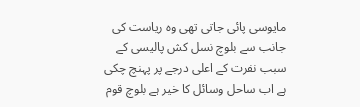مایوسی پائی جاتی تھی وہ ریاست کی جانب سے بلوچ نسل کش پالیسی کے سبب نفرت کے اعلی درجے پر پہنچ چکی ہے اب ساحل وسائل کا خیر ہے بلوچ قوم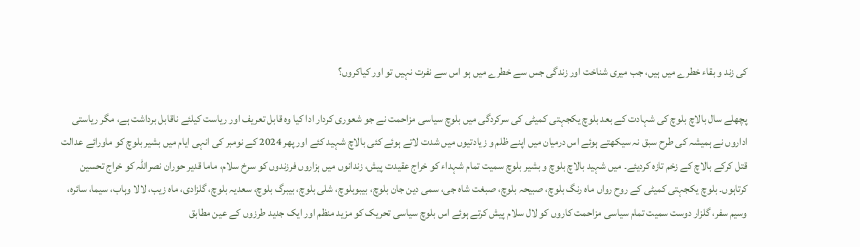کی زند و بقاء خطرے میں ہیں، جب میری شناخت اور زندگی جس سے خطرے میں ہو اس سے نفرت نہیں تو اور کیاکروں؟

پچھلے سال بالاچ بلوچ کی شہادت کے بعد بلوچ یکجہتی کمیٹی کی سرکردگی میں بلوچ سیاسی مزاحمت نے جو شعوری کردار ادا کیا وہ قابل تعریف اور ریاست کیلئے ناقابل برداشت ہے، مگر ریاستی اداروں نے ہمیشہ کی طرح سبق نہ سیکھتے ہوئے اس درمیان میں اپنے ظلم و زیادتیوں میں شدت لاتے ہوئے کئی بالاچ شہید کئے اور پھر 2024 کے نومبر کی انہی ایام میں بشیر بلوچ کو ماورائے عدالت قتل کرکے بالاچ کے زخم تازہ کردیئے۔ میں شہید بالاچ بلوچ و بشیر بلوچ سمیت تمام شہداء کو خراج عقیدت پیش، زندانوں میں ہزاروں فرزندوں کو سرخ سلام، ماما قدیر حوران نصراللہ کو خراج تحسین کرتاہوں۔ بلوچ یکجہتی کمیٹی کے روح رواں ماہ رنگ بلوچ، صبیحہ بلوچ، صبغت شاہ جی، سمی دین جان بلوچ، بیبوبلوچ، شلی بلوچ، بیبرگ بلوچ، سعدیہ بلوچ، گلزادی، ماہ زیب، لالا وہاب، سیما، سائرہ، وسیم سفر، گلزار دوست سمیت تمام سیاسی مزاحمت کاروں کو لال سلام پیش کرتے ہوئے اس بلوچ سیاسی تحریک کو مزید منظم اور ایک جدید طرزوں کے عین مطابق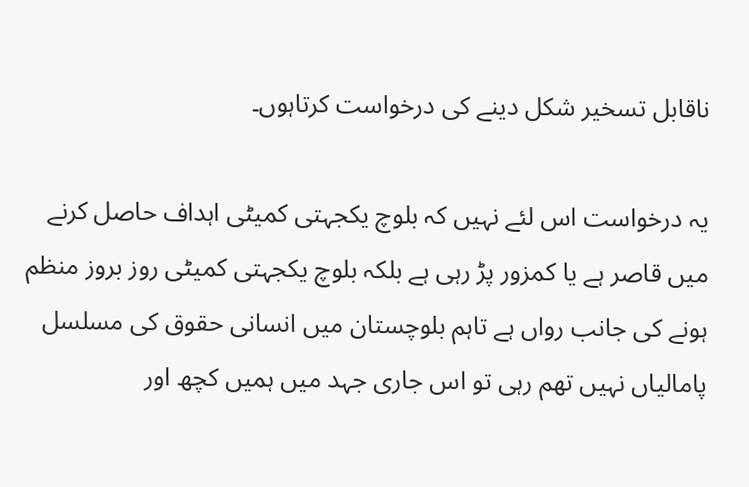ناقابل تسخیر شکل دینے کی درخواست کرتاہوں۔

یہ درخواست اس لئے نہیں کہ بلوچ یکجہتی کمیٹی اہداف حاصل کرنے میں قاصر ہے یا کمزور پڑ رہی ہے بلکہ بلوچ یکجہتی کمیٹی روز بروز منظم ہونے کی جانب رواں ہے تاہم بلوچستان میں انسانی حقوق کی مسلسل پامالیاں نہیں تھم رہی تو اس جاری جہد میں ہمیں کچھ اور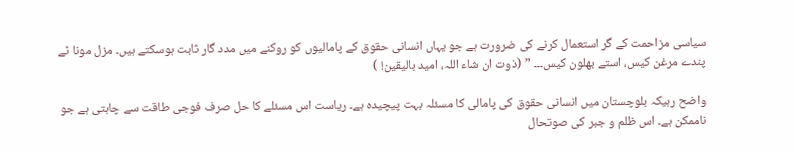سیاسی مزاحمت کے گر استعمال کرنے کی ضرورت ہے جو یہاں انسانی حقوق کے پامالیوں کو روکنے میں مدد گار ثابت ہوسکتے ہیں۔ مزل مونا ٹے پندے مرغن کیس، استے بھلون کیس۔۔۔ ” (ذوت ان شاء اللہ، امید بالیقین! )

واضح رہیکہ بلوچستان میں انسانی حقوق کی پامالی کا مسئلہ بہت پیچیدہ ہے۔ ریاست اس مسئلے کا حل صرف فوجی طاقت سے چاہتی ہے جو ناممکن ہے۔ اس ظلم و جبر کی صوتحال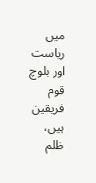میں ریاست اور بلوچ قوم فریقین ہیں، ظلم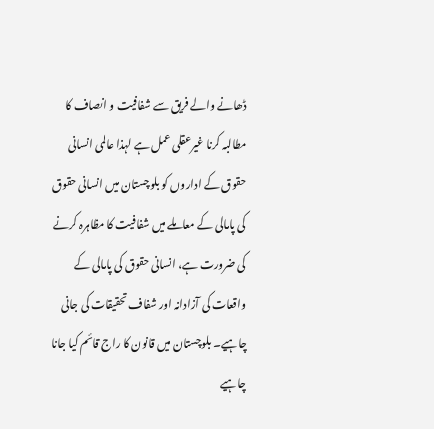ڈھانے والے فریق سے شفافیت و انصاف کا مطالبہ کرنا غیرعقلی عمل ہے لہذا عالمی انسانی حقوق کے اداروں کو بلوچستان میں انسانی حقوق کی پامالی کے معاملے میں شفافیت کا مظاہرہ کرنے کی ضرورت ہے، انسانی حقوق کی پامالی کے واقعات کی آزادانہ اور شفاف تحقیقات کی جانی چاہیے۔ بلوچستان میں قانون کا راج قائم کیا جانا چاہیے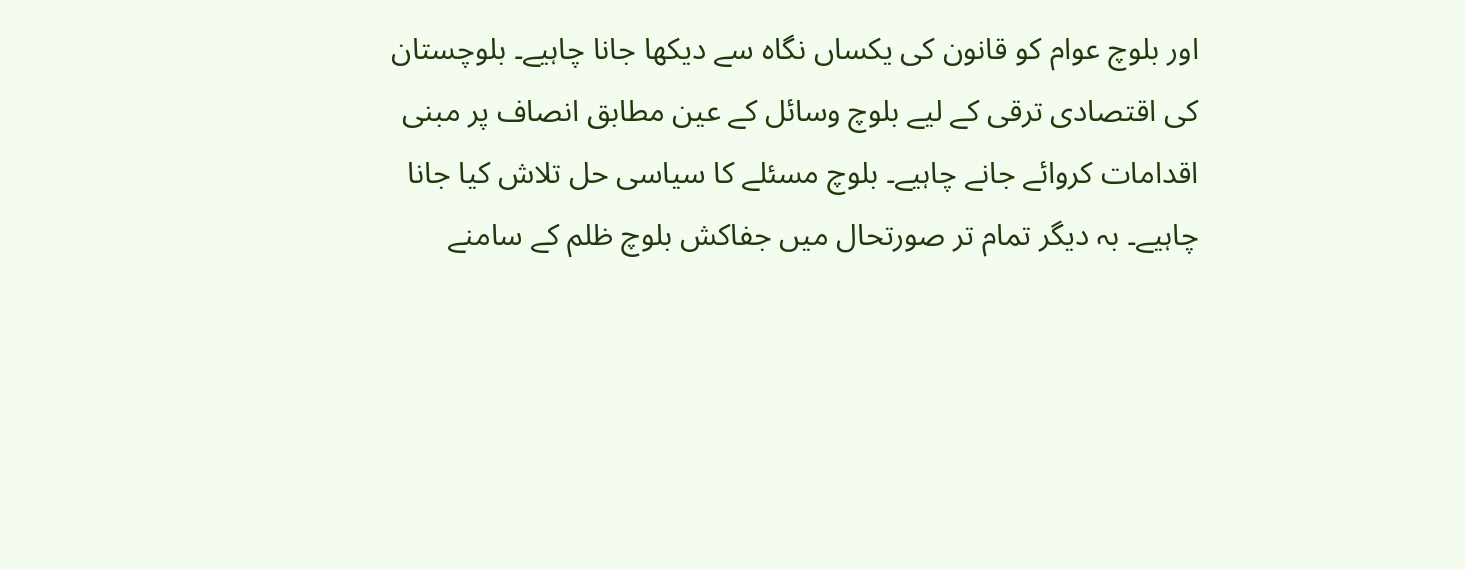اور بلوچ عوام کو قانون کی یکساں نگاہ سے دیکھا جانا چاہیے۔ بلوچستان کی اقتصادی ترقی کے لیے بلوچ وسائل کے عین مطابق انصاف پر مبنی اقدامات کروائے جانے چاہیے۔ بلوچ مسئلے کا سیاسی حل تلاش کیا جانا چاہیے۔ بہ دیگر تمام تر صورتحال میں جفاکش بلوچ ظلم کے سامنے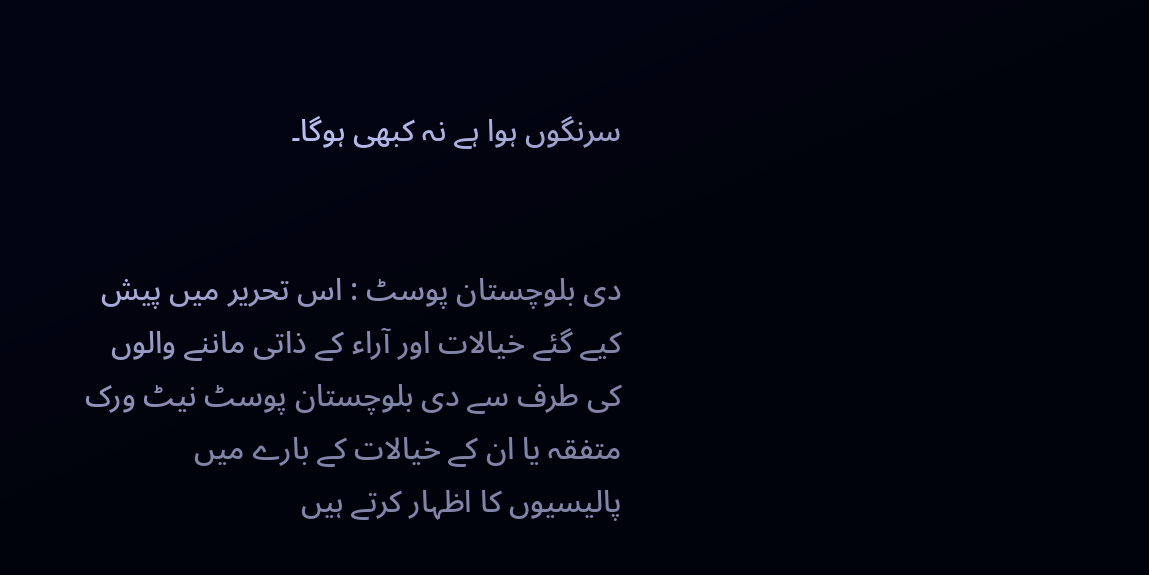سرنگوں ہوا ہے نہ کبھی ہوگا۔


دی بلوچستان پوسٹ : اس تحریر میں پیش کیے گئے خیالات اور آراء کے ذاتی ماننے والوں کی طرف سے دی بلوچستان پوسٹ نیٹ ورک متفقہ یا ان کے خیالات کے بارے میں پالیسیوں کا اظہار کرتے ہیں